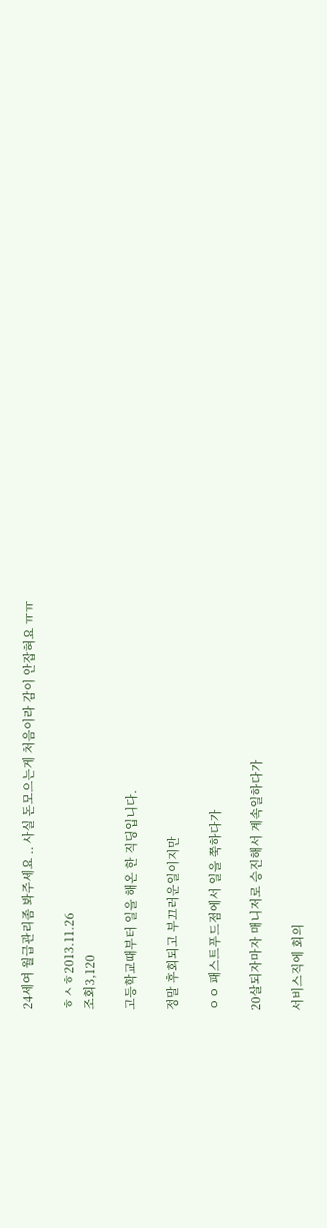24세여 월급관리좀 봐주세요 .. 사실 돈모으는게 처음이라 감이 안잡혀요 ㅠㅠ

ㅎㅅㅎ2013.11.26
조회3,120

고등학교때부터 일을 해온 한 직딩입니다.

정말 후회되고 부끄러운일이지만

ㅇㅇ 패스트푸드점에서 일을 쭉하다가

20살되자마자 매니저로 승진해서 계속일하다가

서비스직에 회의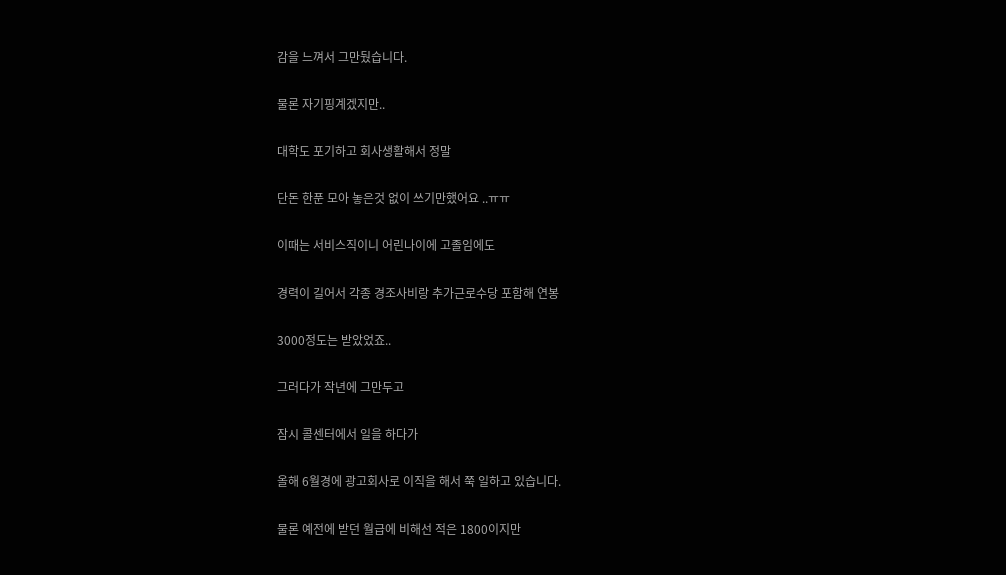감을 느껴서 그만뒀습니다.

물론 자기핑계겠지만..

대학도 포기하고 회사생활해서 정말

단돈 한푼 모아 놓은것 없이 쓰기만했어요 ..ㅠㅠ

이때는 서비스직이니 어린나이에 고졸임에도

경력이 길어서 각종 경조사비랑 추가근로수당 포함해 연봉

3000정도는 받았었죠..

그러다가 작년에 그만두고

잠시 콜센터에서 일을 하다가

올해 6월경에 광고회사로 이직을 해서 쭉 일하고 있습니다.

물론 예전에 받던 월급에 비해선 적은 1800이지만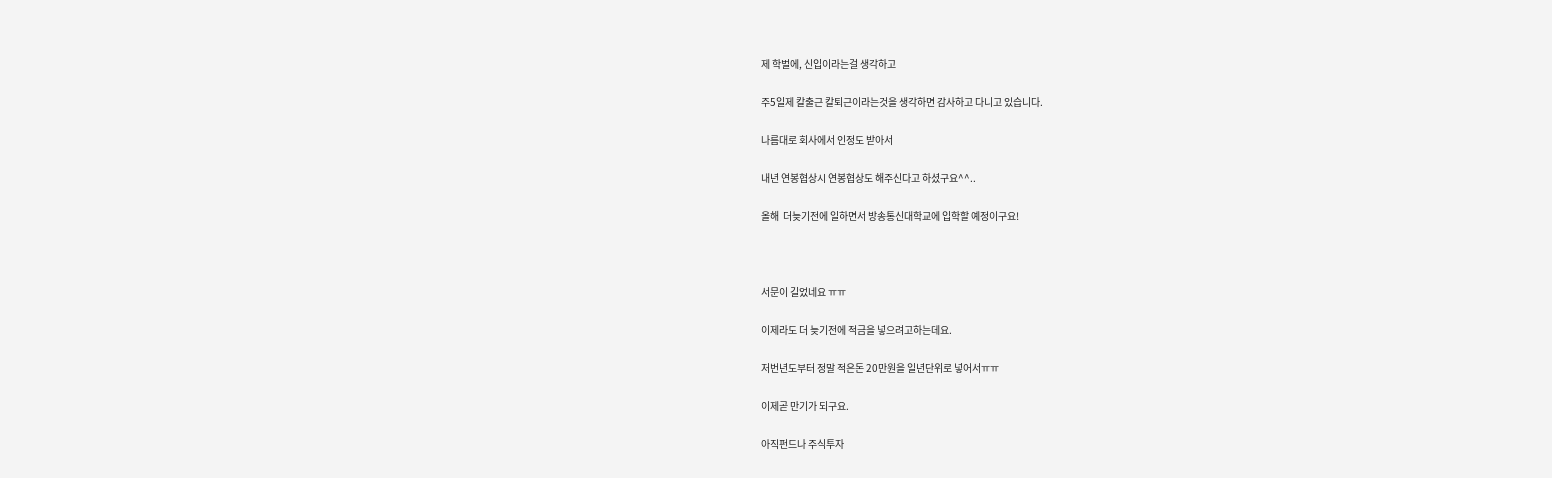제 학벌에, 신입이라는걸 생각하고

주5일제 칼출근 칼퇴근이라는것을 생각하면 감사하고 다니고 있습니다.

나름대로 회사에서 인정도 받아서

내년 연봉협상시 연봉협상도 해주신다고 하셨구요^^..

올해  더늦기전에 일하면서 방송통신대학교에 입학할 예정이구요!



서문이 길었네요 ㅠㅠ

이제라도 더 늦기전에 적금을 넣으려고하는데요.

저번년도부터 정말 적은돈 20만원을 일년단위로 넣어서ㅠㅠ

이제곧 만기가 되구요.

아직펀드나 주식투자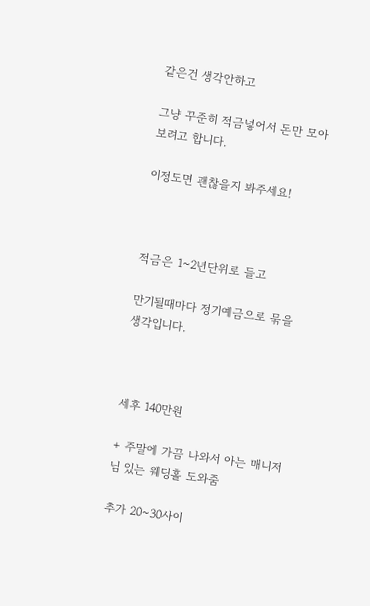같은건 생각안하고

그냥 꾸준히 적금넣어서 돈만 모아보려고 합니다.

이정도면 괜찮을지 봐주세요!



적금은 1~2년단위로 들고

만기될때마다 정기예금으로 묶을 생각입니다.



세후 140만원

+ 주말에 가끔 나와서 아는 매니저님 있는 웨딩홀 도와줌

추가 20~30사이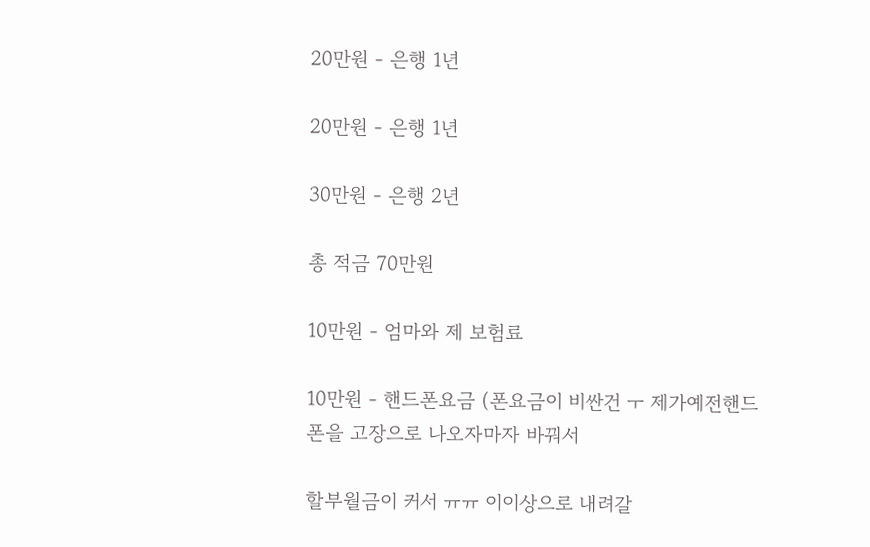20만원 - 은행 1년

20만원 - 은행 1년

30만원 - 은행 2년

총 적금 70만원

10만원 - 엄마와 제 보험료

10만원 - 핸드폰요금 (폰요금이 비싼건 ㅜ 제가예전핸드폰을 고장으로 나오자마자 바꿔서

할부월금이 커서 ㅠㅠ 이이상으로 내려갈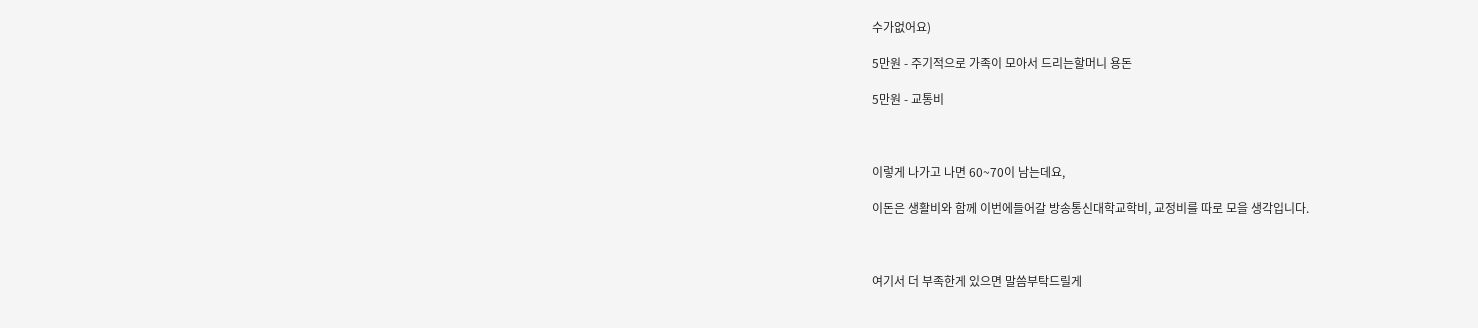수가없어요)

5만원 - 주기적으로 가족이 모아서 드리는할머니 용돈

5만원 - 교통비



이렇게 나가고 나면 60~70이 남는데요,

이돈은 생활비와 함께 이번에들어갈 방송통신대학교학비, 교정비를 따로 모을 생각입니다.



여기서 더 부족한게 있으면 말씀부탁드릴게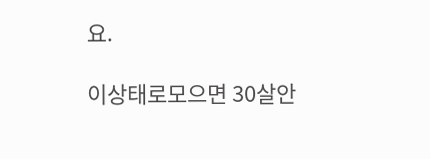요.

이상태로모으면 30살안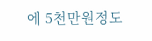에 5천만원정도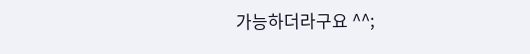가능하더라구요 ^^;